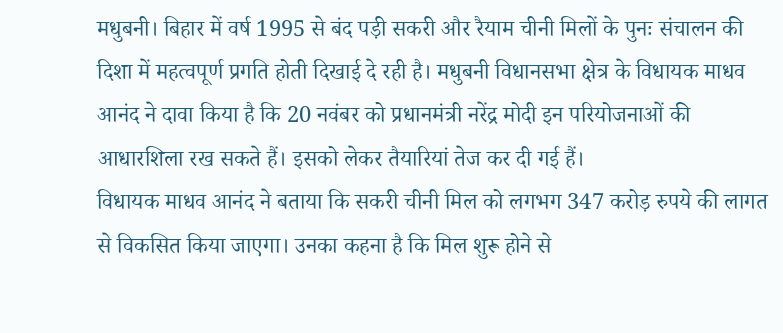मधुबनी। बिहार में वर्ष 1995 से बंद पड़ी सकरी और रैयाम चीनी मिलों के पुनः संचालन की दिशा में महत्वपूर्ण प्रगति होती दिखाई दे रही है। मधुबनी विधानसभा क्षेत्र के विधायक माधव आनंद ने दावा किया है कि 20 नवंबर को प्रधानमंत्री नरेंद्र मोदी इन परियोजनाओं की आधारशिला रख सकते हैं। इसको लेकर तैयारियां तेज कर दी गई हैं।
विधायक माधव आनंद ने बताया कि सकरी चीनी मिल को लगभग 347 करोड़ रुपये की लागत से विकसित किया जाएगा। उनका कहना है कि मिल शुरू होने से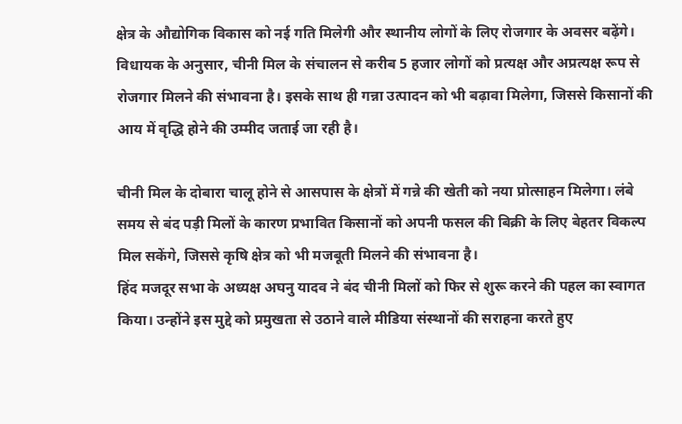क्षेत्र के औद्योगिक विकास को नई गति मिलेगी और स्थानीय लोगों के लिए रोजगार के अवसर बढ़ेंगे।
विधायक के अनुसार, चीनी मिल के संचालन से करीब 5 हजार लोगों को प्रत्यक्ष और अप्रत्यक्ष रूप से रोजगार मिलने की संभावना है। इसके साथ ही गन्ना उत्पादन को भी बढ़ावा मिलेगा, जिससे किसानों की आय में वृद्धि होने की उम्मीद जताई जा रही है।

चीनी मिल के दोबारा चालू होने से आसपास के क्षेत्रों में गन्ने की खेती को नया प्रोत्साहन मिलेगा। लंबे समय से बंद पड़ी मिलों के कारण प्रभावित किसानों को अपनी फसल की बिक्री के लिए बेहतर विकल्प मिल सकेंगे, जिससे कृषि क्षेत्र को भी मजबूती मिलने की संभावना है।
हिंद मजदूर सभा के अध्यक्ष अघनु यादव ने बंद चीनी मिलों को फिर से शुरू करने की पहल का स्वागत किया। उन्होंने इस मुद्दे को प्रमुखता से उठाने वाले मीडिया संस्थानों की सराहना करते हुए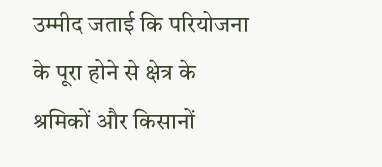उम्मीद जताई कि परियोजना के पूरा होने से क्षेत्र के श्रमिकों और किसानों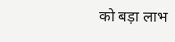को बड़ा लाभ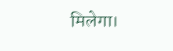मिलेगा।